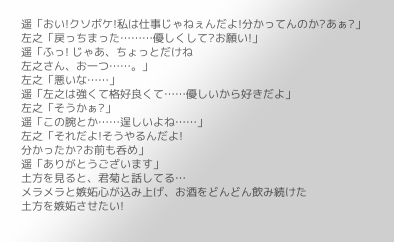遥「おい!クソボケ!私は仕事じゃねぇんだよ!分かってんのか?あぁ?」
左之「戻っちまった………優しくして?お願い!」
遥「ふっ! じゃあ、ちょっとだけね
左之さん、お一つ……。」
左之「悪いな……」
遥「左之は強くて格好良くて……優しいから好きだよ」
左之「そうかぁ?」
遥「この腕とか……逞しいよね……」
左之「それだよ!そうやるんだよ!
分かったか?お前も呑め」
遥「ありがとうございます」
土方を見ると、君菊と話してる…
メラメラと嫉妬心が込み上げ、お酒をどんどん飲み続けた
土方を嫉妬させたい!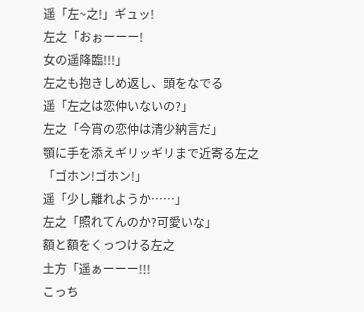遥「左~之!」ギュッ!
左之「おぉーーー!
女の遥降臨!!!」
左之も抱きしめ返し、頭をなでる
遥「左之は恋仲いないの?」
左之「今宵の恋仲は清少納言だ」
顎に手を添えギリッギリまで近寄る左之
「ゴホン!ゴホン!」
遥「少し離れようか……」
左之「照れてんのか?可愛いな」
額と額をくっつける左之
土方「遥ぁーーー!!!
こっち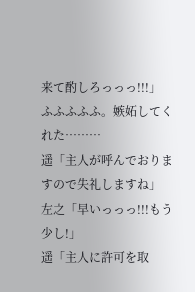来て酌しろっっっ!!!」
ふふふふふ。嫉妬してくれた………
遥「主人が呼んでおりますので失礼しますね」
左之「早いっっっ!!!もう少し!」
遥「主人に許可を取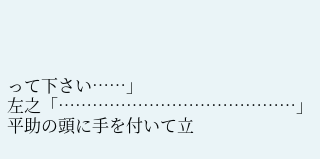って下さい……」
左之「……………………………………」
平助の頭に手を付いて立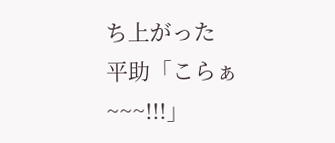ち上がった
平助「こらぁ~~~!!!」